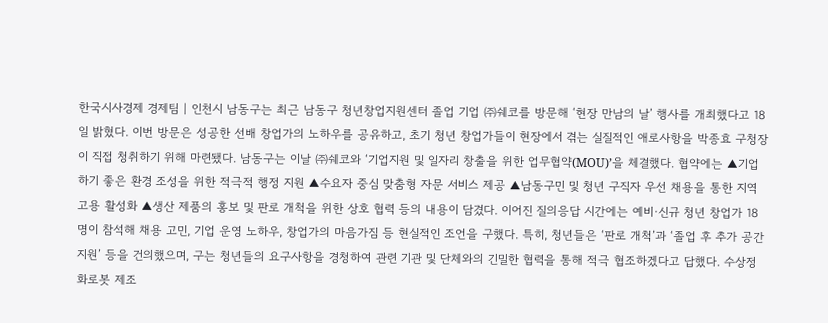한국시사경제 경제팀 | 인천시 남동구는 최근 남동구 청년창업지원센터 졸업 기업 ㈜쉐코를 방문해 ‘현장 만남의 날’ 행사를 개최했다고 18일 밝혔다. 이번 방문은 성공한 선배 창업가의 노하우를 공유하고, 초기 청년 창업가들이 현장에서 겪는 실질적인 애로사항을 박종효 구청장이 직접 청취하기 위해 마련됐다. 남동구는 이날 ㈜쉐코와 ‘기업지원 및 일자리 창출을 위한 업무협약(MOU)’을 체결했다. 협약에는 ▲기업하기 좋은 환경 조성을 위한 적극적 행정 지원 ▲수요자 중심 맞춤형 자문 서비스 제공 ▲남동구민 및 청년 구직자 우선 채용을 통한 지역 고용 활성화 ▲생산 제품의 홍보 및 판로 개척을 위한 상호 협력 등의 내용이 담겼다. 이어진 질의응답 시간에는 예비·신규 청년 창업가 18명이 참석해 채용 고민, 기업 운영 노하우, 창업가의 마음가짐 등 현실적인 조언을 구했다. 특히, 청년들은 ‘판로 개척’과 ‘졸업 후 추가 공간 지원’ 등을 건의했으며, 구는 청년들의 요구사항을 경청하여 관련 기관 및 단체와의 긴밀한 협력을 통해 적극 협조하겠다고 답했다. 수상정화로봇 제조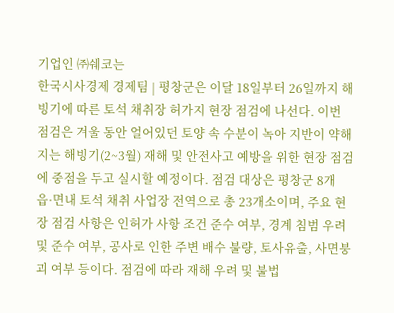기업인 ㈜쉐코는
한국시사경제 경제팀 | 평창군은 이달 18일부터 26일까지 해빙기에 따른 토석 채취장 허가지 현장 점검에 나선다. 이번 점검은 겨울 동안 얼어있던 토양 속 수분이 녹아 지반이 약해지는 해빙기(2~3월) 재해 및 안전사고 예방을 위한 현장 점검에 중점을 두고 실시할 예정이다. 점검 대상은 평창군 8개 읍·면내 토석 채취 사업장 전역으로 총 23개소이며, 주요 현장 점검 사항은 인허가 사항 조건 준수 여부, 경계 침범 우려 및 준수 여부, 공사로 인한 주변 배수 불량, 토사유출, 사면붕괴 여부 등이다. 점검에 따라 재해 우려 및 불법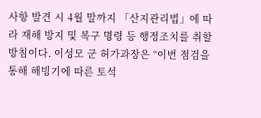사항 발견 시 4월 말까지 「산지관리법」에 따라 재해 방지 및 복구 명령 등 행정조치를 취할 방침이다. 이성모 군 허가과장은 “이번 점검을 통해 해빙기에 따른 토석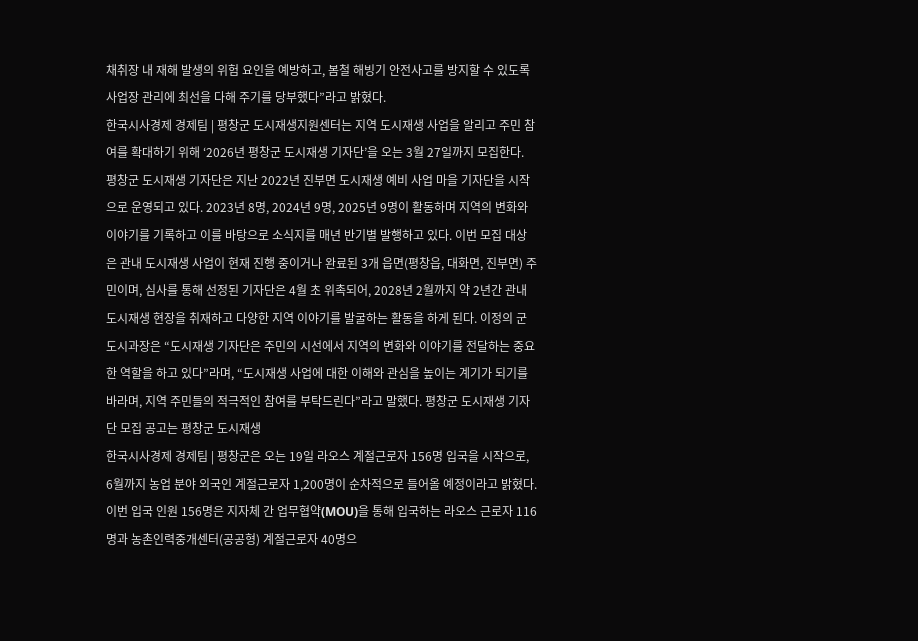채취장 내 재해 발생의 위험 요인을 예방하고, 봄철 해빙기 안전사고를 방지할 수 있도록 사업장 관리에 최선을 다해 주기를 당부했다”라고 밝혔다.
한국시사경제 경제팀 | 평창군 도시재생지원센터는 지역 도시재생 사업을 알리고 주민 참여를 확대하기 위해 ‘2026년 평창군 도시재생 기자단’을 오는 3월 27일까지 모집한다. 평창군 도시재생 기자단은 지난 2022년 진부면 도시재생 예비 사업 마을 기자단을 시작으로 운영되고 있다. 2023년 8명, 2024년 9명, 2025년 9명이 활동하며 지역의 변화와 이야기를 기록하고 이를 바탕으로 소식지를 매년 반기별 발행하고 있다. 이번 모집 대상은 관내 도시재생 사업이 현재 진행 중이거나 완료된 3개 읍면(평창읍, 대화면, 진부면) 주민이며, 심사를 통해 선정된 기자단은 4월 초 위촉되어, 2028년 2월까지 약 2년간 관내 도시재생 현장을 취재하고 다양한 지역 이야기를 발굴하는 활동을 하게 된다. 이정의 군 도시과장은 “도시재생 기자단은 주민의 시선에서 지역의 변화와 이야기를 전달하는 중요한 역할을 하고 있다”라며, “도시재생 사업에 대한 이해와 관심을 높이는 계기가 되기를 바라며, 지역 주민들의 적극적인 참여를 부탁드린다”라고 말했다. 평창군 도시재생 기자단 모집 공고는 평창군 도시재생
한국시사경제 경제팀 | 평창군은 오는 19일 라오스 계절근로자 156명 입국을 시작으로, 6월까지 농업 분야 외국인 계절근로자 1,200명이 순차적으로 들어올 예정이라고 밝혔다. 이번 입국 인원 156명은 지자체 간 업무협약(MOU)을 통해 입국하는 라오스 근로자 116명과 농촌인력중개센터(공공형) 계절근로자 40명으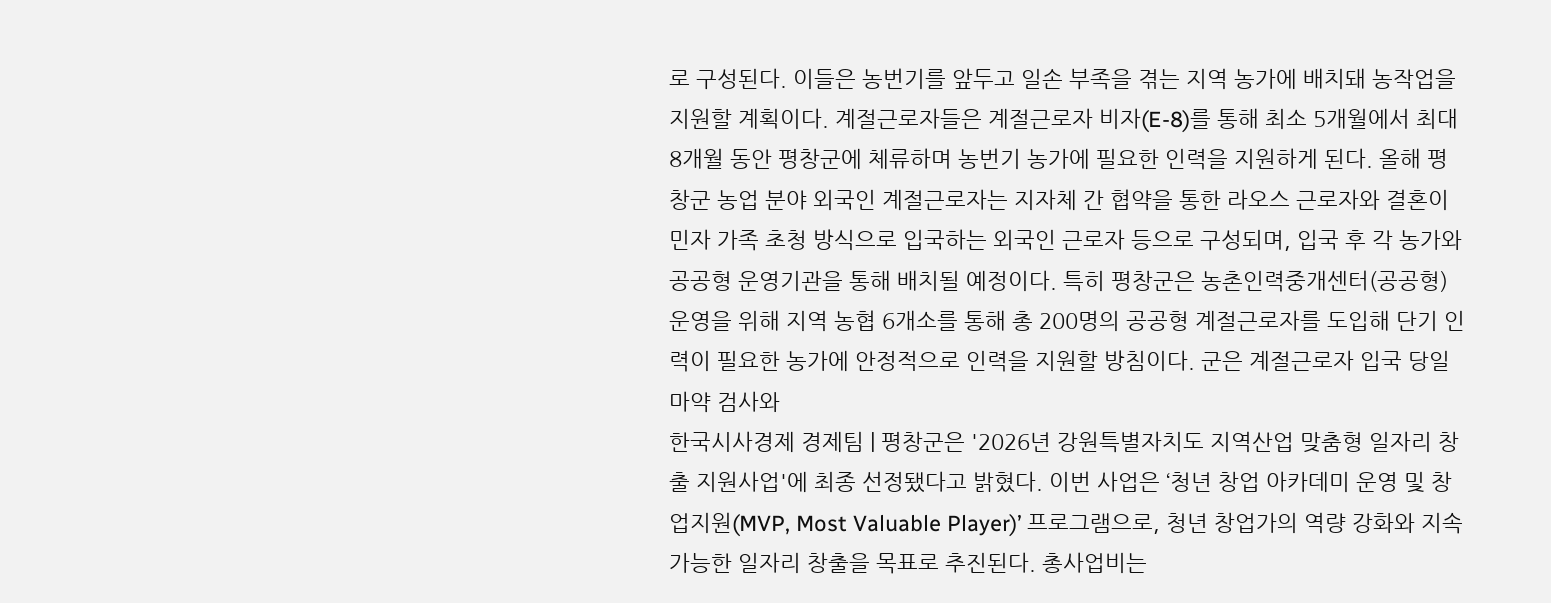로 구성된다. 이들은 농번기를 앞두고 일손 부족을 겪는 지역 농가에 배치돼 농작업을 지원할 계획이다. 계절근로자들은 계절근로자 비자(E-8)를 통해 최소 5개월에서 최대 8개월 동안 평창군에 체류하며 농번기 농가에 필요한 인력을 지원하게 된다. 올해 평창군 농업 분야 외국인 계절근로자는 지자체 간 협약을 통한 라오스 근로자와 결혼이민자 가족 초청 방식으로 입국하는 외국인 근로자 등으로 구성되며, 입국 후 각 농가와 공공형 운영기관을 통해 배치될 예정이다. 특히 평창군은 농촌인력중개센터(공공형) 운영을 위해 지역 농협 6개소를 통해 총 200명의 공공형 계절근로자를 도입해 단기 인력이 필요한 농가에 안정적으로 인력을 지원할 방침이다. 군은 계절근로자 입국 당일 마약 검사와
한국시사경제 경제팀 | 평창군은 '2026년 강원특별자치도 지역산업 맞춤형 일자리 창출 지원사업'에 최종 선정됐다고 밝혔다. 이번 사업은 ‘청년 창업 아카데미 운영 및 창업지원(MVP, Most Valuable Player)’ 프로그램으로, 청년 창업가의 역량 강화와 지속 가능한 일자리 창출을 목표로 추진된다. 총사업비는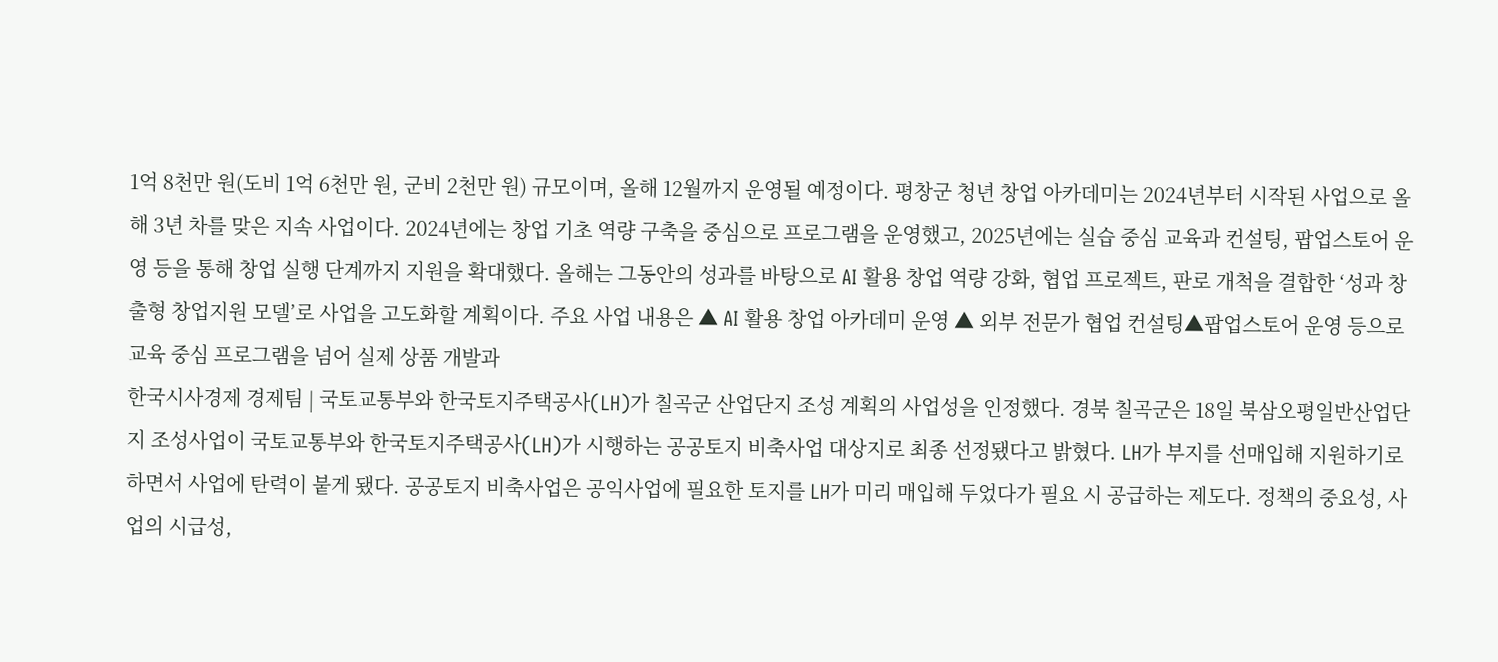1억 8천만 원(도비 1억 6천만 원, 군비 2천만 원) 규모이며, 올해 12월까지 운영될 예정이다. 평창군 청년 창업 아카데미는 2024년부터 시작된 사업으로 올해 3년 차를 맞은 지속 사업이다. 2024년에는 창업 기초 역량 구축을 중심으로 프로그램을 운영했고, 2025년에는 실습 중심 교육과 컨설팅, 팝업스토어 운영 등을 통해 창업 실행 단계까지 지원을 확대했다. 올해는 그동안의 성과를 바탕으로 AI 활용 창업 역량 강화, 협업 프로젝트, 판로 개척을 결합한 ‘성과 창출형 창업지원 모델’로 사업을 고도화할 계획이다. 주요 사업 내용은 ▲ AI 활용 창업 아카데미 운영 ▲ 외부 전문가 협업 컨설팅▲팝업스토어 운영 등으로 교육 중심 프로그램을 넘어 실제 상품 개발과
한국시사경제 경제팀 | 국토교통부와 한국토지주택공사(LH)가 칠곡군 산업단지 조성 계획의 사업성을 인정했다. 경북 칠곡군은 18일 북삼오평일반산업단지 조성사업이 국토교통부와 한국토지주택공사(LH)가 시행하는 공공토지 비축사업 대상지로 최종 선정됐다고 밝혔다. LH가 부지를 선매입해 지원하기로 하면서 사업에 탄력이 붙게 됐다. 공공토지 비축사업은 공익사업에 필요한 토지를 LH가 미리 매입해 두었다가 필요 시 공급하는 제도다. 정책의 중요성, 사업의 시급성,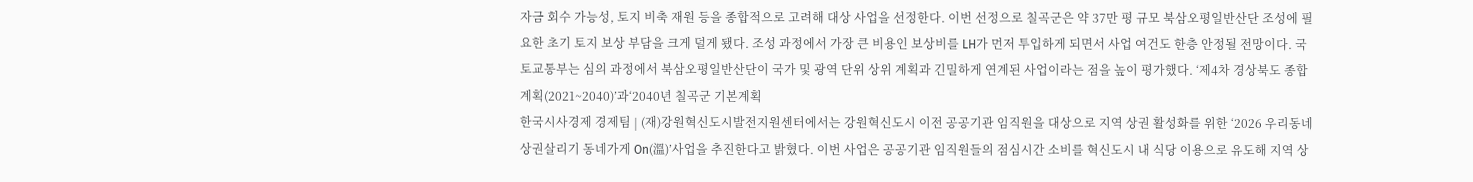자금 회수 가능성, 토지 비축 재원 등을 종합적으로 고려해 대상 사업을 선정한다. 이번 선정으로 칠곡군은 약 37만 평 규모 북삼오평일반산단 조성에 필요한 초기 토지 보상 부담을 크게 덜게 됐다. 조성 과정에서 가장 큰 비용인 보상비를 LH가 먼저 투입하게 되면서 사업 여건도 한층 안정될 전망이다. 국토교통부는 심의 과정에서 북삼오평일반산단이 국가 및 광역 단위 상위 계획과 긴밀하게 연계된 사업이라는 점을 높이 평가했다. ‘제4차 경상북도 종합계획(2021~2040)’과‘2040년 칠곡군 기본계획
한국시사경제 경제팀 | (재)강원혁신도시발전지원센터에서는 강원혁신도시 이전 공공기관 임직원을 대상으로 지역 상권 활성화를 위한 ‘2026 우리동네 상권살리기 동네가게 On(溫)’사업을 추진한다고 밝혔다. 이번 사업은 공공기관 임직원들의 점심시간 소비를 혁신도시 내 식당 이용으로 유도해 지역 상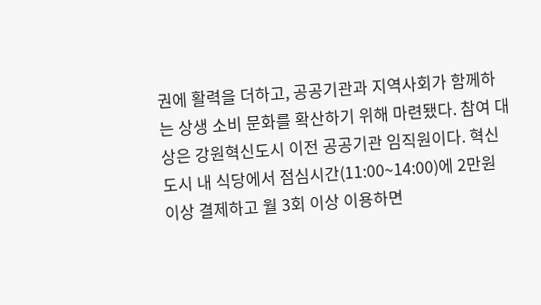권에 활력을 더하고, 공공기관과 지역사회가 함께하는 상생 소비 문화를 확산하기 위해 마련됐다. 참여 대상은 강원혁신도시 이전 공공기관 임직원이다. 혁신도시 내 식당에서 점심시간(11:00~14:00)에 2만원 이상 결제하고 월 3회 이상 이용하면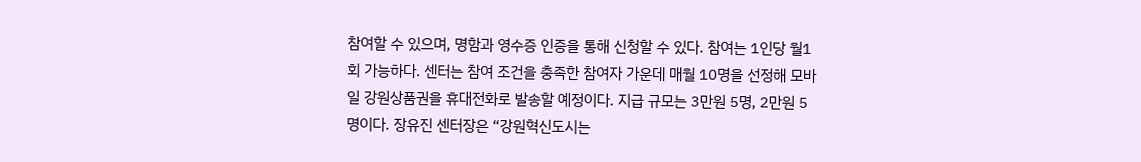참여할 수 있으며, 명함과 영수증 인증을 통해 신청할 수 있다. 참여는 1인당 월1회 가능하다. 센터는 참여 조건을 충족한 참여자 가운데 매월 10명을 선정해 모바일 강원상품권을 휴대전화로 발송할 예정이다. 지급 규모는 3만원 5명, 2만원 5명이다. 장유진 센터장은 “강원혁신도시는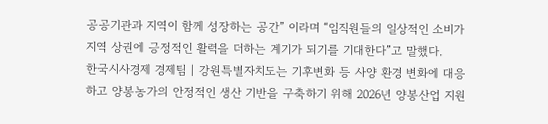공공기관과 지역이 함께 성장하는 공간” 이라며 “임직원들의 일상적인 소비가 지역 상권에 긍정적인 활력을 더하는 계기가 되기를 기대한다”고 말했다.
한국시사경제 경제팀 | 강원특별자치도는 기후변화 등 사양 환경 변화에 대응하고 양봉농가의 안정적인 생산 기반을 구축하기 위해 2026년 양봉산업 지원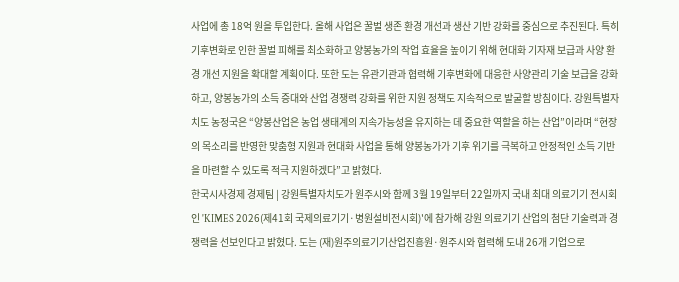사업에 총 18억 원을 투입한다. 올해 사업은 꿀벌 생존 환경 개선과 생산 기반 강화를 중심으로 추진된다. 특히 기후변화로 인한 꿀벌 피해를 최소화하고 양봉농가의 작업 효율을 높이기 위해 현대화 기자재 보급과 사양 환경 개선 지원을 확대할 계획이다. 또한 도는 유관기관과 협력해 기후변화에 대응한 사양관리 기술 보급을 강화하고, 양봉농가의 소득 증대와 산업 경쟁력 강화를 위한 지원 정책도 지속적으로 발굴할 방침이다. 강원특별자치도 농정국은 “양봉산업은 농업 생태계의 지속가능성을 유지하는 데 중요한 역할을 하는 산업”이라며 “현장의 목소리를 반영한 맞춤형 지원과 현대화 사업을 통해 양봉농가가 기후 위기를 극복하고 안정적인 소득 기반을 마련할 수 있도록 적극 지원하겠다”고 밝혔다.
한국시사경제 경제팀 | 강원특별자치도가 원주시와 함께 3월 19일부터 22일까지 국내 최대 의료기기 전시회인 'KIMES 2026(제41회 국제의료기기·병원설비전시회)'에 참가해 강원 의료기기 산업의 첨단 기술력과 경쟁력을 선보인다고 밝혔다. 도는 (재)원주의료기기산업진흥원·원주시와 협력해 도내 26개 기업으로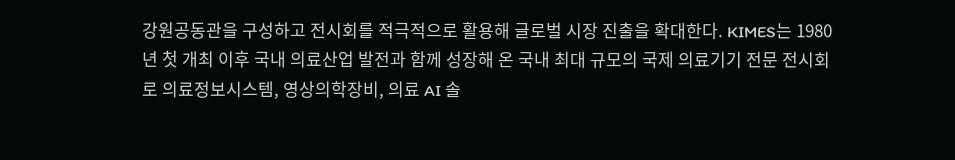강원공동관을 구성하고 전시회를 적극적으로 활용해 글로벌 시장 진출을 확대한다. KIMES는 1980년 첫 개최 이후 국내 의료산업 발전과 함께 성장해 온 국내 최대 규모의 국제 의료기기 전문 전시회로 의료정보시스템, 영상의학장비, 의료 AI 솔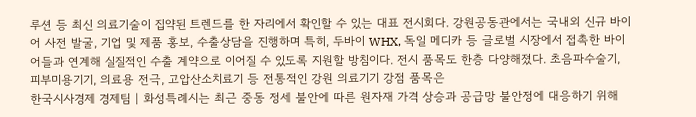루션 등 최신 의료기술이 집약된 트렌드를 한 자리에서 확인할 수 있는 대표 전시회다. 강원공동관에서는 국내외 신규 바이어 사전 발굴, 기업 및 제품 홍보, 수출상담을 진행하며 특히, 두바이 WHX, 독일 메디카 등 글로벌 시장에서 접촉한 바이어들과 연계해 실질적인 수출 계약으로 이어질 수 있도록 지원할 방침이다. 전시 품목도 한층 다양해졌다. 초음파수술기, 피부미용기기, 의료용 전극, 고압산소치료기 등 전통적인 강원 의료기기 강점 품목은
한국시사경제 경제팀 | 화성특례시는 최근 중동 정세 불안에 따른 원자재 가격 상승과 공급망 불안정에 대응하기 위해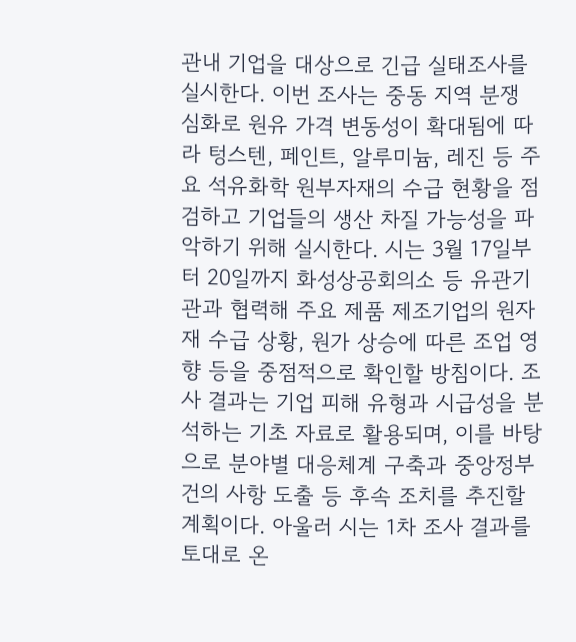관내 기업을 대상으로 긴급 실태조사를 실시한다. 이번 조사는 중동 지역 분쟁 심화로 원유 가격 변동성이 확대됨에 따라 텅스텐, 페인트, 알루미늄, 레진 등 주요 석유화학 원부자재의 수급 현황을 점검하고 기업들의 생산 차질 가능성을 파악하기 위해 실시한다. 시는 3월 17일부터 20일까지 화성상공회의소 등 유관기관과 협력해 주요 제품 제조기업의 원자재 수급 상황, 원가 상승에 따른 조업 영향 등을 중점적으로 확인할 방침이다. 조사 결과는 기업 피해 유형과 시급성을 분석하는 기초 자료로 활용되며, 이를 바탕으로 분야별 대응체계 구축과 중앙정부 건의 사항 도출 등 후속 조치를 추진할 계획이다. 아울러 시는 1차 조사 결과를 토대로 온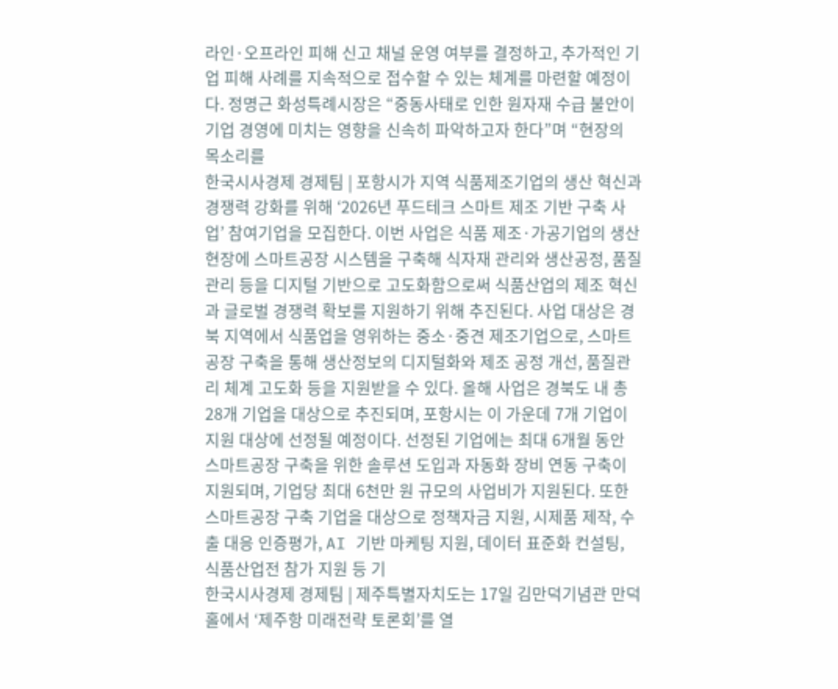라인·오프라인 피해 신고 채널 운영 여부를 결정하고, 추가적인 기업 피해 사례를 지속적으로 접수할 수 있는 체계를 마련할 예정이다. 정명근 화성특례시장은 “중동사태로 인한 원자재 수급 불안이 기업 경영에 미치는 영향을 신속히 파악하고자 한다”며 “현장의 목소리를
한국시사경제 경제팀 | 포항시가 지역 식품제조기업의 생산 혁신과 경쟁력 강화를 위해 ‘2026년 푸드테크 스마트 제조 기반 구축 사업’ 참여기업을 모집한다. 이번 사업은 식품 제조·가공기업의 생산 현장에 스마트공장 시스템을 구축해 식자재 관리와 생산공정, 품질관리 등을 디지털 기반으로 고도화함으로써 식품산업의 제조 혁신과 글로벌 경쟁력 확보를 지원하기 위해 추진된다. 사업 대상은 경북 지역에서 식품업을 영위하는 중소·중견 제조기업으로, 스마트공장 구축을 통해 생산정보의 디지털화와 제조 공정 개선, 품질관리 체계 고도화 등을 지원받을 수 있다. 올해 사업은 경북도 내 총 28개 기업을 대상으로 추진되며, 포항시는 이 가운데 7개 기업이 지원 대상에 선정될 예정이다. 선정된 기업에는 최대 6개월 동안 스마트공장 구축을 위한 솔루션 도입과 자동화 장비 연동 구축이 지원되며, 기업당 최대 6천만 원 규모의 사업비가 지원된다. 또한 스마트공장 구축 기업을 대상으로 정책자금 지원, 시제품 제작, 수출 대응 인증평가, AI 기반 마케팅 지원, 데이터 표준화 컨설팅, 식품산업전 참가 지원 등 기
한국시사경제 경제팀 | 제주특별자치도는 17일 김만덕기념관 만덕홀에서 ‘제주항 미래전략 토론회’를 열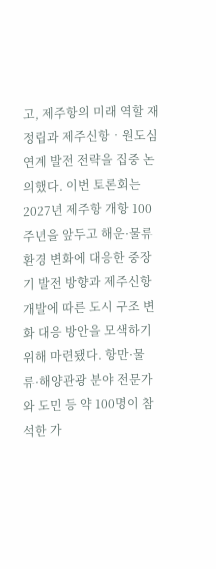고, 제주항의 미래 역할 재정립과 제주신항‧원도심 연계 발전 전략을 집중 논의했다. 이번 토론회는 2027년 제주항 개항 100주년을 앞두고 해운·물류 환경 변화에 대응한 중장기 발전 방향과 제주신항 개발에 따른 도시 구조 변화 대응 방안을 모색하기 위해 마련됐다. 항만·물류·해양관광 분야 전문가와 도민 등 약 100명이 참석한 가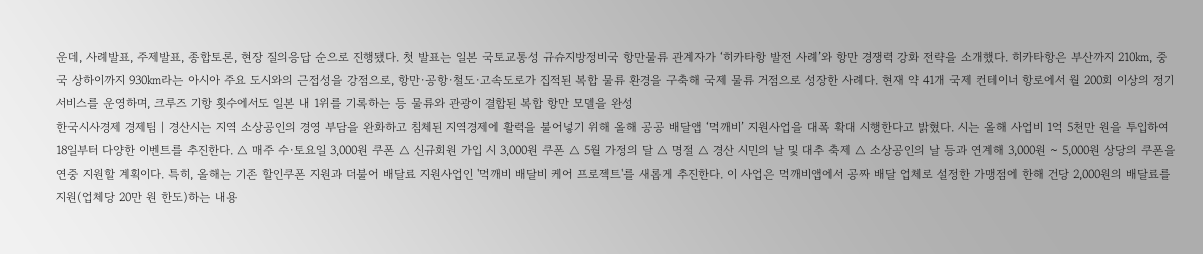운데, 사례발표, 주제발표, 종합토론, 현장 질의응답 순으로 진행됐다. 첫 발표는 일본 국토교통성 규슈지방정비국 항만물류 관계자가 ‘히카타항 발전 사례’와 항만 경쟁력 강화 전략을 소개했다. 히카타항은 부산까지 210㎞, 중국 상하이까지 930㎞라는 아시아 주요 도시와의 근접성을 강점으로, 항만·공항·철도·고속도로가 집적된 복합 물류 환경을 구축해 국제 물류 거점으로 성장한 사례다. 현재 약 41개 국제 컨테이너 항로에서 월 200회 이상의 정기 서비스를 운영하며, 크루즈 기항 횟수에서도 일본 내 1위를 기록하는 등 물류와 관광이 결합된 복합 항만 모델을 완성
한국시사경제 경제팀 | 경산시는 지역 소상공인의 경영 부담을 완화하고 침체된 지역경제에 활력을 불어넣기 위해 올해 공공 배달앱 ‘먹깨비’ 지원사업을 대폭 확대 시행한다고 밝혔다. 시는 올해 사업비 1억 5천만 원을 투입하여 18일부터 다양한 이벤트를 추진한다. △ 매주 수·토요일 3,000원 쿠폰 △ 신규회원 가입 시 3,000원 쿠폰 △ 5월 가정의 달 △ 명절 △ 경산 시민의 날 및 대추 축제 △ 소상공인의 날 등과 연계해 3,000원 ~ 5,000원 상당의 쿠폰을 연중 지원할 계획이다. 특히, 올해는 기존 할인쿠폰 지원과 더불어 배달료 지원사업인 '먹깨비 배달비 케어 프로젝트'를 새롭게 추진한다. 이 사업은 먹깨비앱에서 공짜 배달 업체로 설정한 가맹점에 한해 건당 2,000원의 배달료를 지원(업체당 20만 원 한도)하는 내용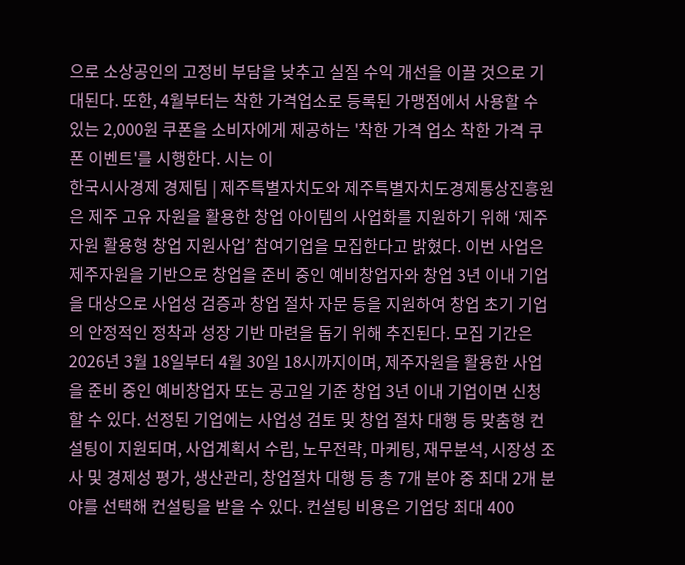으로 소상공인의 고정비 부담을 낮추고 실질 수익 개선을 이끌 것으로 기대된다. 또한, 4월부터는 착한 가격업소로 등록된 가맹점에서 사용할 수 있는 2,000원 쿠폰을 소비자에게 제공하는 '착한 가격 업소 착한 가격 쿠폰 이벤트'를 시행한다. 시는 이
한국시사경제 경제팀 | 제주특별자치도와 제주특별자치도경제통상진흥원은 제주 고유 자원을 활용한 창업 아이템의 사업화를 지원하기 위해 ‘제주자원 활용형 창업 지원사업’ 참여기업을 모집한다고 밝혔다. 이번 사업은 제주자원을 기반으로 창업을 준비 중인 예비창업자와 창업 3년 이내 기업을 대상으로 사업성 검증과 창업 절차 자문 등을 지원하여 창업 초기 기업의 안정적인 정착과 성장 기반 마련을 돕기 위해 추진된다. 모집 기간은 2026년 3월 18일부터 4월 30일 18시까지이며, 제주자원을 활용한 사업을 준비 중인 예비창업자 또는 공고일 기준 창업 3년 이내 기업이면 신청할 수 있다. 선정된 기업에는 사업성 검토 및 창업 절차 대행 등 맞춤형 컨설팅이 지원되며, 사업계획서 수립, 노무전략, 마케팅, 재무분석, 시장성 조사 및 경제성 평가, 생산관리, 창업절차 대행 등 총 7개 분야 중 최대 2개 분야를 선택해 컨설팅을 받을 수 있다. 컨설팅 비용은 기업당 최대 400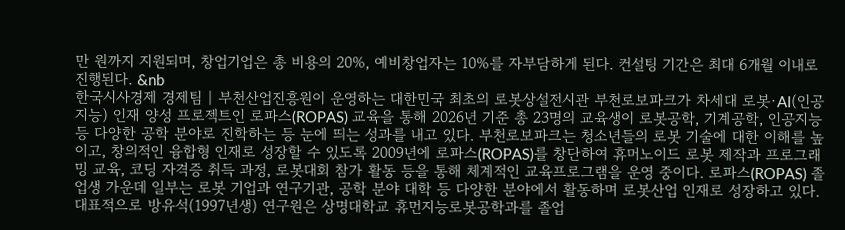만 원까지 지원되며, 창업기업은 총 비용의 20%, 예비창업자는 10%를 자부담하게 된다. 컨설팅 기간은 최대 6개월 이내로 진행된다. &nb
한국시사경제 경제팀 | 부천산업진흥원이 운영하는 대한민국 최초의 로봇상설전시관 부천로보파크가 차세대 로봇·AI(인공지능) 인재 양성 프로젝트인 로파스(ROPAS) 교육을 통해 2026년 기준 총 23명의 교육생이 로봇공학, 기계공학, 인공지능 등 다양한 공학 분야로 진학하는 등 눈에 띄는 성과를 내고 있다. 부천로보파크는 청소년들의 로봇 기술에 대한 이해를 높이고, 창의적인 융합형 인재로 성장할 수 있도록 2009년에 로파스(ROPAS)를 창단하여 휴머노이드 로봇 제작과 프로그래밍 교육, 코딩 자격증 취득 과정, 로봇대회 참가 활동 등을 통해 체계적인 교육프로그램을 운영 중이다. 로파스(ROPAS) 졸업생 가운데 일부는 로봇 기업과 연구기관, 공학 분야 대학 등 다양한 분야에서 활동하며 로봇산업 인재로 성장하고 있다. 대표적으로 방유석(1997년생) 연구원은 상명대학교 휴먼지능로봇공학과를 졸업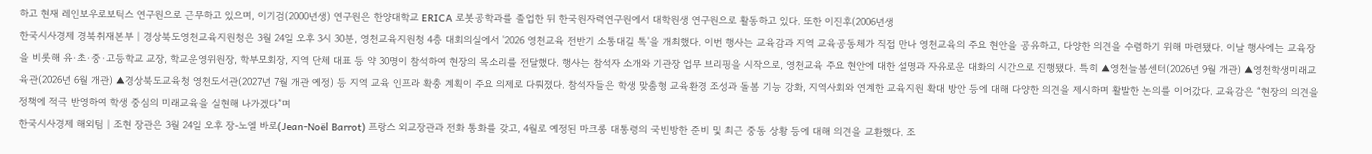하고 현재 레인보우로보틱스 연구원으로 근무하고 있으며, 이기검(2000년생) 연구원은 한양대학교 ERICA 로봇공학과를 졸업한 뒤 한국원자력연구원에서 대학원생 연구원으로 활동하고 있다. 또한 이진후(2006년생
한국시사경제 경북취재본부 | 경상북도영천교육지원청은 3월 24일 오후 3시 30분, 영천교육지원청 4층 대회의실에서 '2026 영천교육 전반기 소통대길 톡'을 개최했다. 이번 행사는 교육감과 지역 교육공동체가 직접 만나 영천교육의 주요 현안을 공유하고, 다양한 의견을 수렴하기 위해 마련됐다. 이날 행사에는 교육장을 비롯해 유·초·중·고등학교 교장, 학교운영위원장, 학부모회장, 지역 단체 대표 등 약 30명이 참석하여 현장의 목소리를 전달했다. 행사는 참석자 소개와 기관장 업무 브리핑을 시작으로, 영천교육 주요 현안에 대한 설명과 자유로운 대화의 시간으로 진행됐다. 특히 ▲영천늘봄센터(2026년 9월 개관) ▲영천학생미래교육관(2026년 6월 개관) ▲경상북도교육청 영천도서관(2027년 7월 개관 예정) 등 지역 교육 인프라 확충 계획이 주요 의제로 다뤄졌다. 참석자들은 학생 맞춤형 교육환경 조성과 돌봄 기능 강화, 지역사회와 연계한 교육지원 확대 방안 등에 대해 다양한 의견을 제시하며 활발한 논의를 이어갔다. 교육감은 “현장의 의견을 정책에 적극 반영하여 학생 중심의 미래교육을 실현해 나가겠다”며
한국시사경제 해외팀 | 조현 장관은 3월 24일 오후 장-노엘 바로(Jean-Noël Barrot) 프랑스 외교장관과 전화 통화를 갖고, 4월로 예정된 마크롱 대통령의 국빈방한 준비 및 최근 중동 상황 등에 대해 의견을 교환했다. 조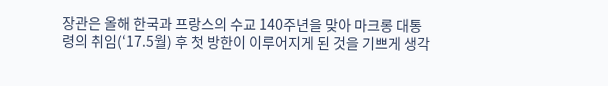장관은 올해 한국과 프랑스의 수교 140주년을 맞아 마크롱 대통령의 취임(‘17.5월) 후 첫 방한이 이루어지게 된 것을 기쁘게 생각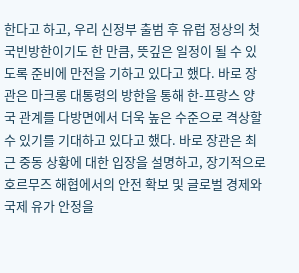한다고 하고, 우리 신정부 출범 후 유럽 정상의 첫 국빈방한이기도 한 만큼, 뜻깊은 일정이 될 수 있도록 준비에 만전을 기하고 있다고 했다. 바로 장관은 마크롱 대통령의 방한을 통해 한-프랑스 양국 관계를 다방면에서 더욱 높은 수준으로 격상할 수 있기를 기대하고 있다고 했다. 바로 장관은 최근 중동 상황에 대한 입장을 설명하고, 장기적으로 호르무즈 해협에서의 안전 확보 및 글로벌 경제와 국제 유가 안정을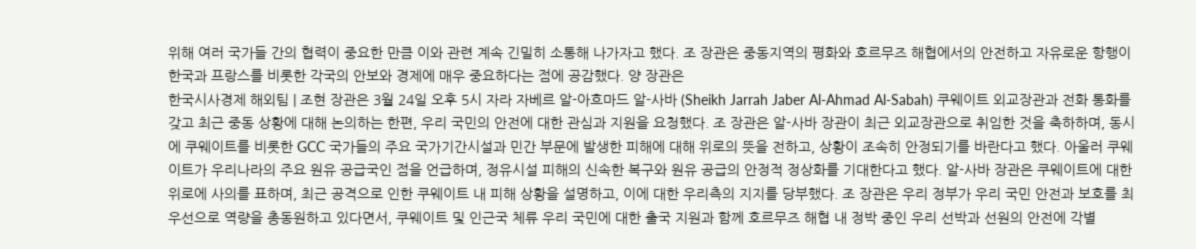위해 여러 국가들 간의 협력이 중요한 만큼 이와 관련 계속 긴밀히 소통해 나가자고 했다. 조 장관은 중동지역의 평화와 호르무즈 해협에서의 안전하고 자유로운 항행이 한국과 프랑스를 비롯한 각국의 안보와 경제에 매우 중요하다는 점에 공감했다. 양 장관은
한국시사경제 해외팀 | 조현 장관은 3월 24일 오후 5시 자라 자베르 알-아흐마드 알-사바 (Sheikh Jarrah Jaber Al-Ahmad Al-Sabah) 쿠웨이트 외교장관과 전화 통화를 갖고 최근 중동 상황에 대해 논의하는 한편, 우리 국민의 안전에 대한 관심과 지원을 요청했다. 조 장관은 알-사바 장관이 최근 외교장관으로 취임한 것을 축하하며, 동시에 쿠웨이트를 비롯한 GCC 국가들의 주요 국가기간시설과 민간 부문에 발생한 피해에 대해 위로의 뜻을 전하고, 상황이 조속히 안정되기를 바란다고 했다. 아울러 쿠웨이트가 우리나라의 주요 원유 공급국인 점을 언급하며, 정유시설 피해의 신속한 복구와 원유 공급의 안정적 정상화를 기대한다고 했다. 알-사바 장관은 쿠웨이트에 대한 위로에 사의를 표하며, 최근 공격으로 인한 쿠웨이트 내 피해 상황을 설명하고, 이에 대한 우리측의 지지를 당부했다. 조 장관은 우리 정부가 우리 국민 안전과 보호를 최우선으로 역량을 총동원하고 있다면서, 쿠웨이트 및 인근국 체류 우리 국민에 대한 출국 지원과 함께 호르무즈 해협 내 정박 중인 우리 선박과 선원의 안전에 각별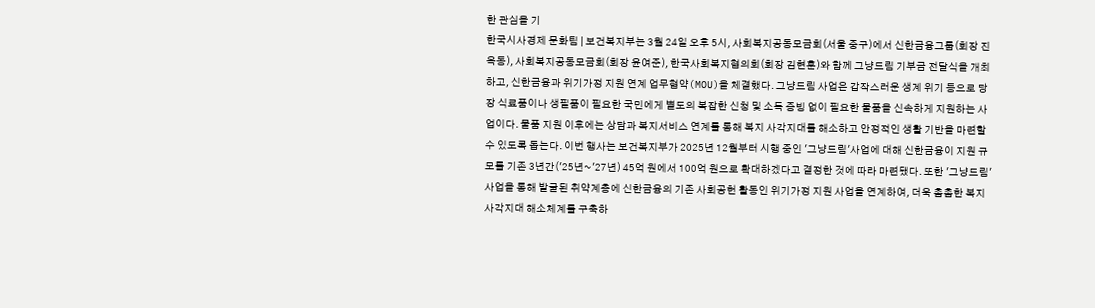한 관심을 기
한국시사경제 문화팀 | 보건복지부는 3월 24일 오후 5시, 사회복지공동모금회(서울 중구)에서 신한금융그룹(회장 진옥동), 사회복지공동모금회(회장 윤여준), 한국사회복지협의회(회장 김현훈)와 함께 그냥드림 기부금 전달식을 개최하고, 신한금융과 위기가정 지원 연계 업무협약(MOU)을 체결했다. 그냥드림 사업은 갑작스러운 생계 위기 등으로 당장 식료품이나 생필품이 필요한 국민에게 별도의 복잡한 신청 및 소득 증빙 없이 필요한 물품을 신속하게 지원하는 사업이다. 물품 지원 이후에는 상담과 복지서비스 연계를 통해 복지 사각지대를 해소하고 안정적인 생활 기반을 마련할 수 있도록 돕는다. 이번 행사는 보건복지부가 2025년 12월부터 시행 중인 '그냥드림'사업에 대해 신한금융이 지원 규모를 기존 3년간('25년~'27년) 45억 원에서 100억 원으로 확대하겠다고 결정한 것에 따라 마련됐다. 또한 '그냥드림' 사업을 통해 발굴된 취약계층에 신한금융의 기존 사회공헌 활동인 위기가정 지원 사업을 연계하여, 더욱 촘촘한 복지 사각지대 해소체계를 구축하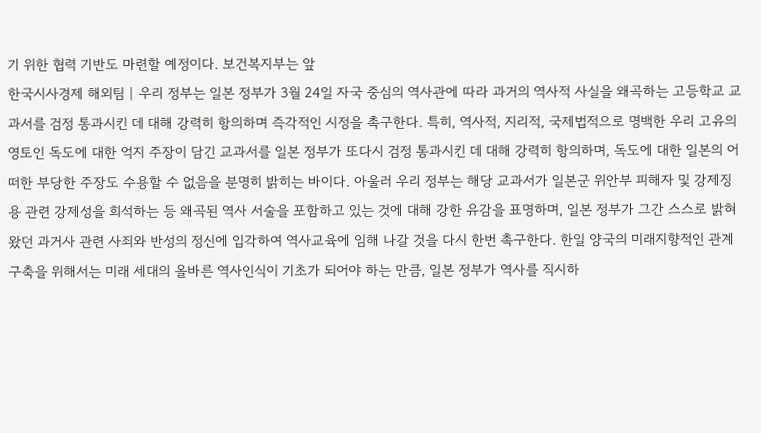기 위한 협력 기반도 마련할 예정이다. 보건복지부는 앞
한국시사경제 해외팀 | 우리 정부는 일본 정부가 3월 24일 자국 중심의 역사관에 따라 과거의 역사적 사실을 왜곡하는 고등학교 교과서를 검정 통과시킨 데 대해 강력히 항의하며 즉각적인 시정을 촉구한다. 특히, 역사적, 지리적, 국제법적으로 명백한 우리 고유의 영토인 독도에 대한 억지 주장이 담긴 교과서를 일본 정부가 또다시 검정 통과시킨 데 대해 강력히 항의하며, 독도에 대한 일본의 어떠한 부당한 주장도 수용할 수 없음을 분명히 밝히는 바이다. 아울러 우리 정부는 해당 교과서가 일본군 위안부 피해자 및 강제징용 관련 강제성을 희석하는 등 왜곡된 역사 서술을 포함하고 있는 것에 대해 강한 유감을 표명하며, 일본 정부가 그간 스스로 밝혀왔던 과거사 관련 사죄와 반성의 정신에 입각하여 역사교육에 임해 나갈 것을 다시 한번 촉구한다. 한일 양국의 미래지향적인 관계 구축을 위해서는 미래 세대의 올바른 역사인식이 기초가 되어야 하는 만큼, 일본 정부가 역사를 직시하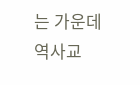는 가운데 역사교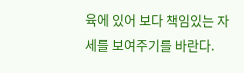육에 있어 보다 책임있는 자세를 보여주기를 바란다.